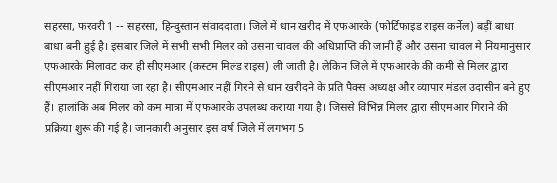सहरसा, फरवरी 1 -- सहरसा, हिन्दुस्तान संवाददाता। जिले में धान खरीद में एफआरके (फोर्टिफाइड राइस कर्नेल) बड़ीं बाधा बाधा बनी हुई है। इसबार जिले में सभी सभी मिलर को उसना चावल की अधिप्राप्ति की जानी हैं और उसना चावल मे नियमानुसार एफआरके मिलावट कर ही सीएमआर (कस्टम मिल्ड राइस) ली जाती है। लेकिन जिले में एफआरके की कमी से मिलर द्वारा सीएमआर नहीं गिराया जा रहा है। सीएमआर नहीं गिरने से धान खरीदने के प्रति पैक्स अध्यक्ष और व्यापार मंडल उदासीन बने हुए हैं। हालांकि अब मिलर को कम मात्रा में एफआरके उपलब्ध कराया गया है। जिससे विभिन्न मिलर द्वारा सीएमआर गिराने की प्रक्रिया शुरू की गई है। जानकारी अनुसार इस वर्ष जिले में लगभग 5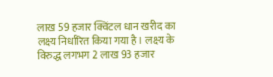लाख 59 हजार क्विंटल धान खरीद का लक्ष्य निर्धारित किया गया है। लक्ष्य के विरुद्ध लगभग 2 लाख 93 हजार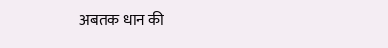अबतक धान की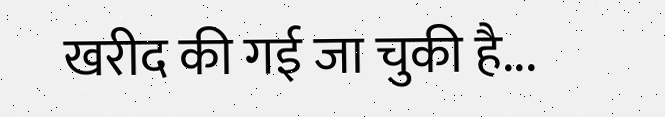खरीद की गई जा चुकी है...